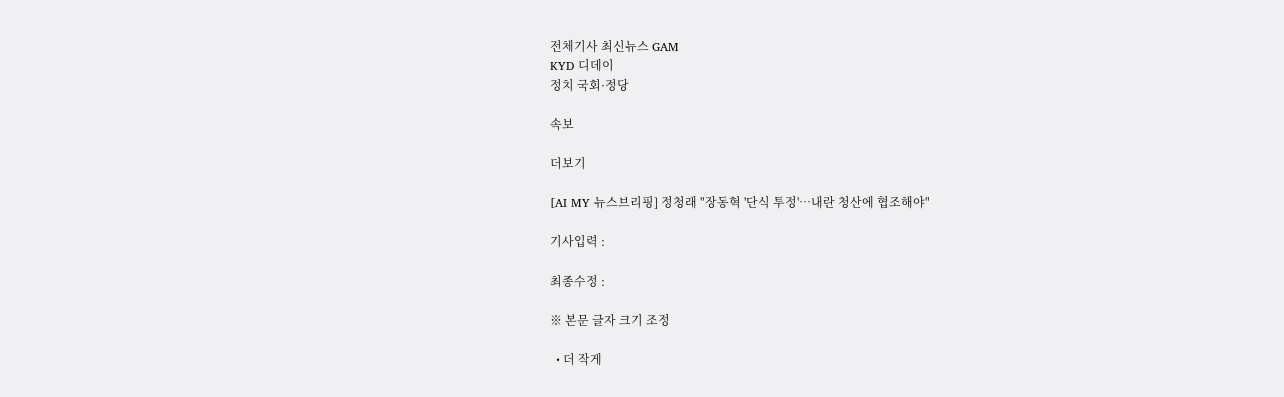전체기사 최신뉴스 GAM
KYD 디데이
정치 국회·정당

속보

더보기

[AI MY 뉴스브리핑] 정청래 "장동혁 '단식 투정'…내란 청산에 협조해야"

기사입력 :

최종수정 :

※ 본문 글자 크기 조정

  • 더 작게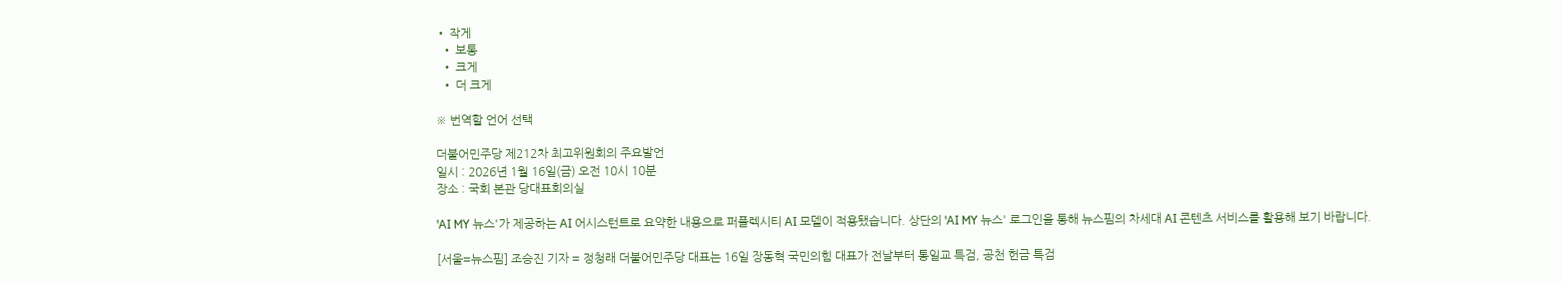• 작게
  • 보통
  • 크게
  • 더 크게

※ 번역할 언어 선택

더불어민주당 제212차 최고위원회의 주요발언
일시 : 2026년 1월 16일(금) 오전 10시 10분
장소 : 국회 본관 당대표회의실

'AI MY 뉴스'가 제공하는 AI 어시스턴트로 요약한 내용으로 퍼플렉시티 AI 모델이 적용됐습니다. 상단의 'AI MY 뉴스' 로그인을 통해 뉴스핌의 차세대 AI 콘텐츠 서비스를 활용해 보기 바랍니다.

[서울=뉴스핌] 조승진 기자 = 정청래 더불어민주당 대표는 16일 장동혁 국민의힘 대표가 전날부터 통일교 특검, 공천 헌금 특검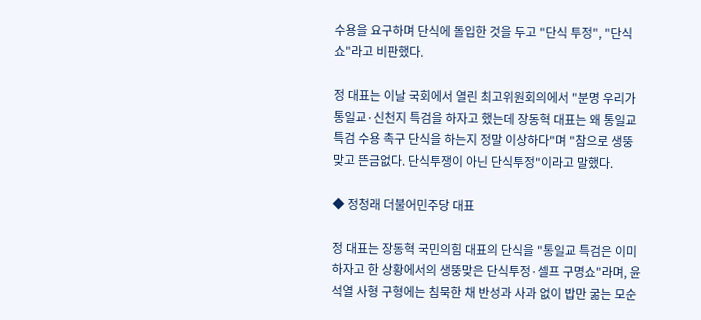수용을 요구하며 단식에 돌입한 것을 두고 "단식 투정", "단식 쇼"라고 비판했다.

정 대표는 이날 국회에서 열린 최고위원회의에서 "분명 우리가 통일교·신천지 특검을 하자고 했는데 장동혁 대표는 왜 통일교 특검 수용 촉구 단식을 하는지 정말 이상하다"며 "참으로 생뚱맞고 뜬금없다. 단식투쟁이 아닌 단식투정"이라고 말했다.

◆ 정청래 더불어민주당 대표

정 대표는 장동혁 국민의힘 대표의 단식을 "통일교 특검은 이미 하자고 한 상황에서의 생뚱맞은 단식투정·셀프 구명쇼"라며, 윤석열 사형 구형에는 침묵한 채 반성과 사과 없이 밥만 굶는 모순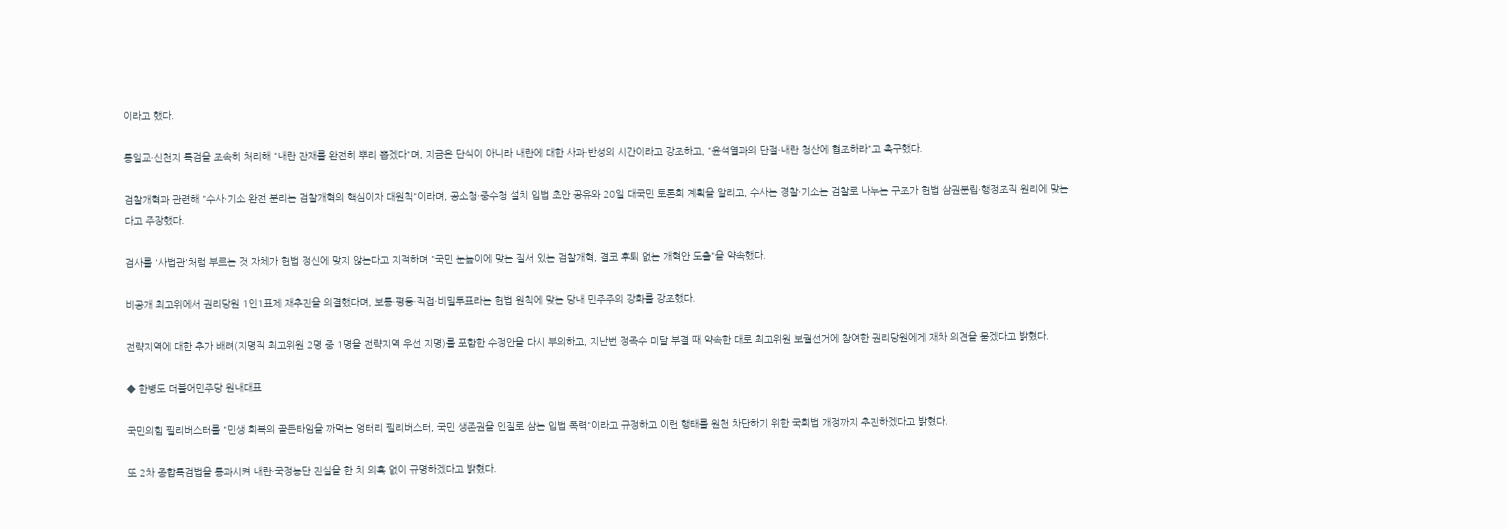이라고 했다.

통일교·신천지 특검을 조속히 처리해 "내란 잔재를 완전히 뿌리 뽑겠다"며, 지금은 단식이 아니라 내란에 대한 사과·반성의 시간이라고 강조하고, "윤석열과의 단절·내란 청산에 협조하라"고 촉구했다.

검찰개혁과 관련해 "수사·기소 완전 분리는 검찰개혁의 핵심이자 대원칙"이라며, 공소청·중수청 설치 입법 초안 공유와 20일 대국민 토론회 계획을 알리고, 수사는 경찰·기소는 검찰로 나누는 구조가 헌법 삼권분립·행정조직 원리에 맞는다고 주장했다.

검사를 '사법관'처럼 부르는 것 자체가 헌법 정신에 맞지 않는다고 지적하며 "국민 눈높이에 맞는 질서 있는 검찰개혁, 결코 후퇴 없는 개혁안 도출"을 약속했다.

비공개 최고위에서 권리당원 1인1표제 재추진을 의결했다며, 보통·평등·직접·비밀투표라는 헌법 원칙에 맞는 당내 민주주의 강화를 강조했다.

전략지역에 대한 추가 배려(지명직 최고위원 2명 중 1명을 전략지역 우선 지명)를 포함한 수정안을 다시 부의하고, 지난번 정족수 미달 부결 때 약속한 대로 최고위원 보궐선거에 참여한 권리당원에게 재차 의견을 묻겠다고 밝혔다.

◆ 한병도 더불어민주당 원내대표

국민의힘 필리버스터를 "민생 회복의 골든타임을 까먹는 엉터리 필리버스터, 국민 생존권을 인질로 삼는 입법 폭력"이라고 규정하고 이런 행태를 원천 차단하기 위한 국회법 개정까지 추진하겠다고 밝혔다.

또 2차 종합특검법을 통과시켜 내란·국정농단 진실을 한 치 의혹 없이 규명하겠다고 밝혔다.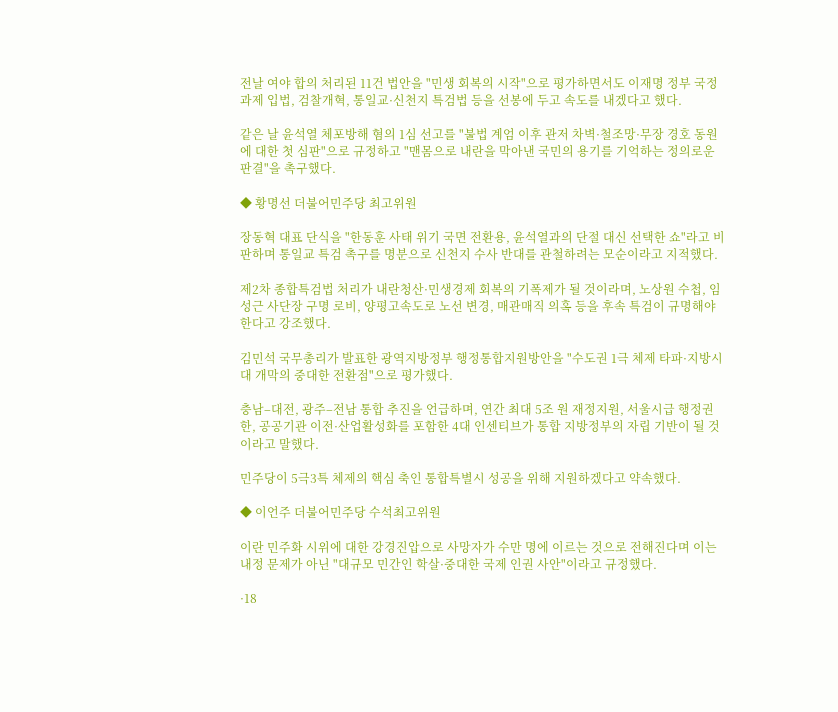전날 여야 합의 처리된 11건 법안을 "민생 회복의 시작"으로 평가하면서도 이재명 정부 국정과제 입법, 검찰개혁, 통일교·신천지 특검법 등을 선봉에 두고 속도를 내겠다고 했다.

같은 날 윤석열 체포방해 혐의 1심 선고를 "불법 계엄 이후 관저 차벽·철조망·무장 경호 동원에 대한 첫 심판"으로 규정하고 "맨몸으로 내란을 막아낸 국민의 용기를 기억하는 정의로운 판결"을 촉구했다.

◆ 황명선 더불어민주당 최고위원

장동혁 대표 단식을 "한동훈 사태 위기 국면 전환용, 윤석열과의 단절 대신 선택한 쇼"라고 비판하며 통일교 특검 촉구를 명분으로 신천지 수사 반대를 관철하려는 모순이라고 지적했다.

제2차 종합특검법 처리가 내란청산·민생경제 회복의 기폭제가 될 것이라며, 노상원 수첩, 임성근 사단장 구명 로비, 양평고속도로 노선 변경, 매관매직 의혹 등을 후속 특검이 규명해야 한다고 강조했다.

김민석 국무총리가 발표한 광역지방정부 행정통합지원방안을 "수도권 1극 체제 타파·지방시대 개막의 중대한 전환점"으로 평가했다.

충남–대전, 광주–전남 통합 추진을 언급하며, 연간 최대 5조 원 재정지원, 서울시급 행정권한, 공공기관 이전·산업활성화를 포함한 4대 인센티브가 통합 지방정부의 자립 기반이 될 것이라고 말했다.

민주당이 5극3특 체제의 핵심 축인 통합특별시 성공을 위해 지원하겠다고 약속했다.

◆ 이언주 더불어민주당 수석최고위원

이란 민주화 시위에 대한 강경진압으로 사망자가 수만 명에 이르는 것으로 전해진다며 이는 내정 문제가 아닌 "대규모 민간인 학살·중대한 국제 인권 사안"이라고 규정했다.

·18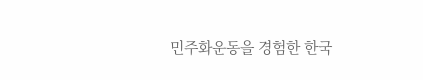민주화운동을 경험한 한국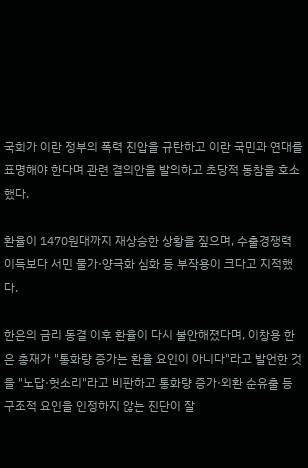국회가 이란 정부의 폭력 진압을 규탄하고 이란 국민과 연대를 표명해야 한다며 관련 결의안을 발의하고 초당적 동참을 호소했다.

환율이 1470원대까지 재상승한 상황을 짚으며, 수출경쟁력 이득보다 서민 물가·양극화 심화 등 부작용이 크다고 지적했다.

한은의 금리 동결 이후 환율이 다시 불안해졌다며, 이창용 한은 총재가 "통화량 증가는 환율 요인이 아니다"라고 발언한 것을 "노답·헛소리"라고 비판하고 통화량 증가·외환 순유출 등 구조적 요인을 인정하지 않는 진단이 잘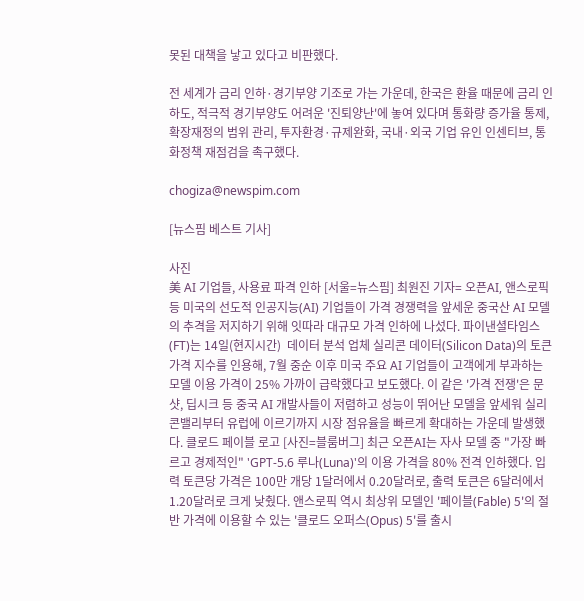못된 대책을 낳고 있다고 비판했다.

전 세계가 금리 인하·경기부양 기조로 가는 가운데, 한국은 환율 때문에 금리 인하도, 적극적 경기부양도 어려운 '진퇴양난'에 놓여 있다며 통화량 증가율 통제, 확장재정의 범위 관리, 투자환경·규제완화, 국내·외국 기업 유인 인센티브, 통화정책 재점검을 촉구했다.

chogiza@newspim.com

[뉴스핌 베스트 기사]

사진
美 AI 기업들, 사용료 파격 인하 [서울=뉴스핌] 최원진 기자= 오픈AI, 앤스로픽 등 미국의 선도적 인공지능(AI) 기업들이 가격 경쟁력을 앞세운 중국산 AI 모델의 추격을 저지하기 위해 잇따라 대규모 가격 인하에 나섰다. 파이낸셜타임스(FT)는 14일(현지시간)  데이터 분석 업체 실리콘 데이터(Silicon Data)의 토큰 가격 지수를 인용해, 7월 중순 이후 미국 주요 AI 기업들이 고객에게 부과하는 모델 이용 가격이 25% 가까이 급락했다고 보도했다. 이 같은 '가격 전쟁'은 문샷, 딥시크 등 중국 AI 개발사들이 저렴하고 성능이 뛰어난 모델을 앞세워 실리콘밸리부터 유럽에 이르기까지 시장 점유율을 빠르게 확대하는 가운데 발생했다. 클로드 페이블 로고 [사진=블룸버그] 최근 오픈AI는 자사 모델 중 "가장 빠르고 경제적인" 'GPT-5.6 루나(Luna)'의 이용 가격을 80% 전격 인하했다. 입력 토큰당 가격은 100만 개당 1달러에서 0.20달러로, 출력 토큰은 6달러에서 1.20달러로 크게 낮췄다. 앤스로픽 역시 최상위 모델인 '페이블(Fable) 5'의 절반 가격에 이용할 수 있는 '클로드 오퍼스(Opus) 5'를 출시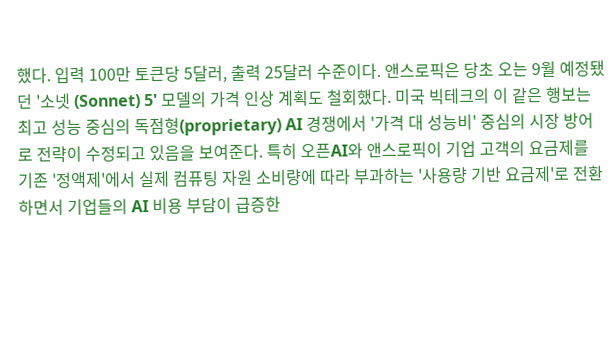했다. 입력 100만 토큰당 5달러, 출력 25달러 수준이다. 앤스로픽은 당초 오는 9월 예정됐던 '소넷 (Sonnet) 5' 모델의 가격 인상 계획도 철회했다. 미국 빅테크의 이 같은 행보는 최고 성능 중심의 독점형(proprietary) AI 경쟁에서 '가격 대 성능비' 중심의 시장 방어로 전략이 수정되고 있음을 보여준다. 특히 오픈AI와 앤스로픽이 기업 고객의 요금제를 기존 '정액제'에서 실제 컴퓨팅 자원 소비량에 따라 부과하는 '사용량 기반 요금제'로 전환하면서 기업들의 AI 비용 부담이 급증한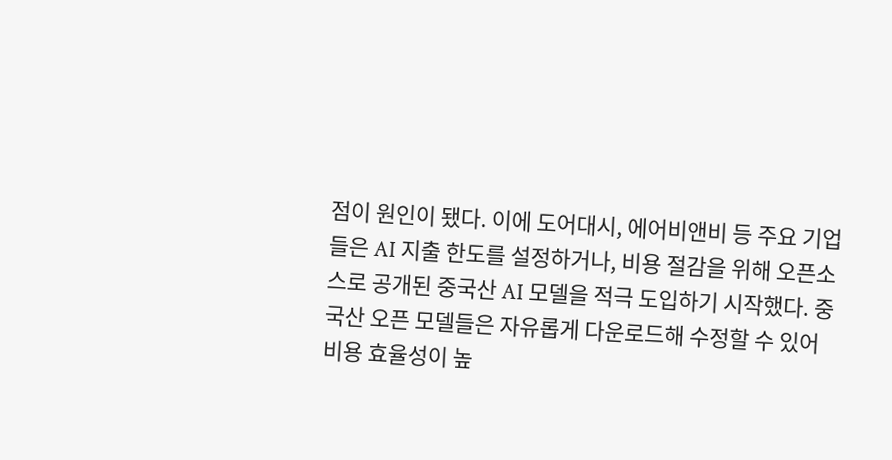점이 원인이 됐다. 이에 도어대시, 에어비앤비 등 주요 기업들은 AI 지출 한도를 설정하거나, 비용 절감을 위해 오픈소스로 공개된 중국산 AI 모델을 적극 도입하기 시작했다. 중국산 오픈 모델들은 자유롭게 다운로드해 수정할 수 있어 비용 효율성이 높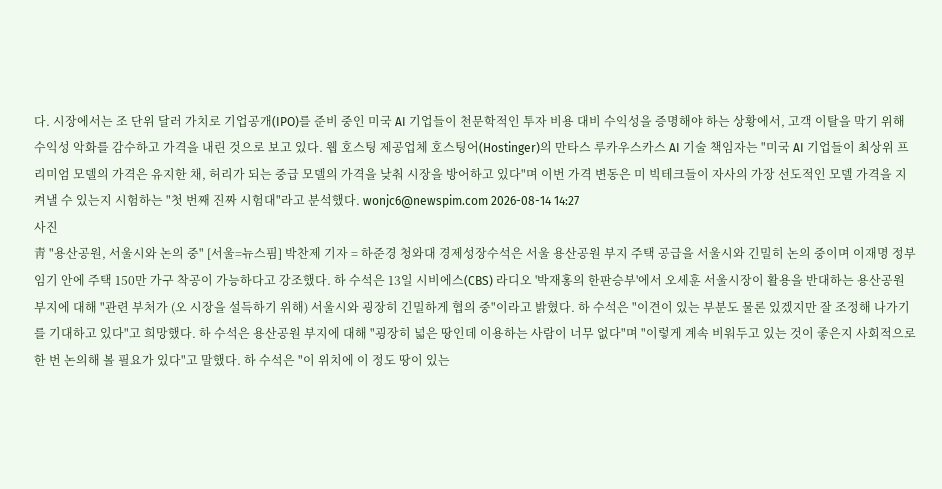다. 시장에서는 조 단위 달러 가치로 기업공개(IPO)를 준비 중인 미국 AI 기업들이 천문학적인 투자 비용 대비 수익성을 증명해야 하는 상황에서, 고객 이탈을 막기 위해 수익성 악화를 감수하고 가격을 내린 것으로 보고 있다. 웹 호스팅 제공업체 호스팅어(Hostinger)의 만타스 루카우스카스 AI 기술 책임자는 "미국 AI 기업들이 최상위 프리미엄 모델의 가격은 유지한 채, 허리가 되는 중급 모델의 가격을 낮춰 시장을 방어하고 있다"며 이번 가격 변동은 미 빅테크들이 자사의 가장 선도적인 모델 가격을 지켜낼 수 있는지 시험하는 "첫 번째 진짜 시험대"라고 분석했다. wonjc6@newspim.com 2026-08-14 14:27
사진
靑 "용산공원, 서울시와 논의 중" [서울=뉴스핌] 박찬제 기자 = 하준경 청와대 경제성장수석은 서울 용산공원 부지 주택 공급을 서울시와 긴밀히 논의 중이며 이재명 정부 임기 안에 주택 150만 가구 착공이 가능하다고 강조했다. 하 수석은 13일 시비에스(CBS) 라디오 '박재홍의 한판승부'에서 오세훈 서울시장이 활용을 반대하는 용산공원 부지에 대해 "관련 부처가 (오 시장을 설득하기 위해) 서울시와 굉장히 긴밀하게 협의 중"이라고 밝혔다. 하 수석은 "이견이 있는 부분도 물론 있겠지만 잘 조정해 나가기를 기대하고 있다"고 희망했다. 하 수석은 용산공원 부지에 대해 "굉장히 넓은 땅인데 이용하는 사람이 너무 없다"며 "이렇게 계속 비워두고 있는 것이 좋은지 사회적으로 한 번 논의해 볼 필요가 있다"고 말했다. 하 수석은 "이 위치에 이 정도 땅이 있는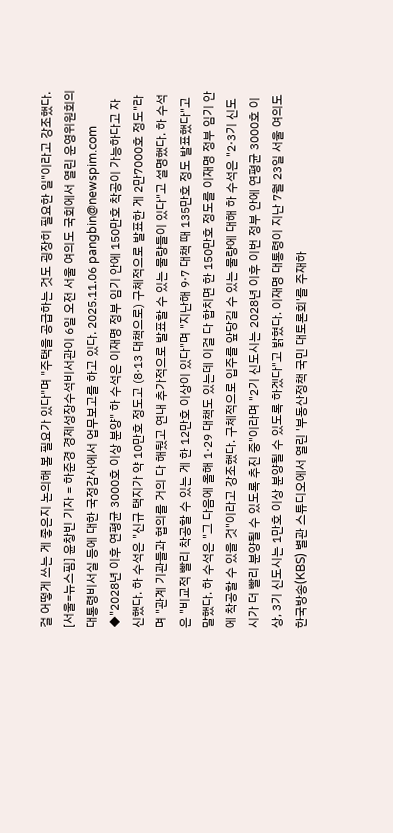걸 어떻게 쓰는 게 좋은지 논의해 볼 필요가 있다"며 "주택을 공급하는 것도 굉장히 필요한 일"이라고 강조했다. [서울=뉴스핌] 윤창빈 기자 = 하준경 경제성장수석비서관이 6일 오전 서울 여의도 국회에서 열린 운영위원회의 대통령비서실 등에 대한 국정감사에서 업무보고를 하고 있다. 2025.11.06 pangbin@newspim.com ◆"2028년 이후 연평균 3000호 이상 분양" 하 수석은 이재명 정부 임기 안에 150만호 착공이 가능하다고 자신했다. 하 수석은 "신규 택지가 약 10만호 정도고 (8·13 대책으로) 구체적으로 발표한 게 2만7000호 정도"라며 "관계 기관들과 협의를 거의 다 해뒀고 연내 추가적으로 발표할 수 있는 물량들이 있다"고 설명했다. 하 수석은 "비교적 빨리 착공할 수 있는 게 한 12만호 이상이 있다"며 "지난해 9·7 대책 때 135만호 정도 발표했다"고 말했다. 하 수석은 "그 다음에 올해 1·29 대책도 있는데 이걸 다 합치면 한 150만호 정도를 이재명 정부 임기 안에 착공할 수 있을 것"이라고 강조했다. 구체적으로 입주를 앞당길 수 있는 물량에 대해 하 수석은 "2·3기 신도시가 더 빨리 분양될 수 있도록 추진 중"이라며 "2기 신도시는 2028년 이후 이번 정부 안에 연평균 3000호 이상, 3기 신도시는 1만호 이상 분양될 수 있도록 하겠다"고 밝혔다. 이재명 대통령이 지난 7월 23일 서울 여의도 한국방송(KBS) 별관 스튜디오에서 열린 '부동산정책 국민 대토론회'를 주재하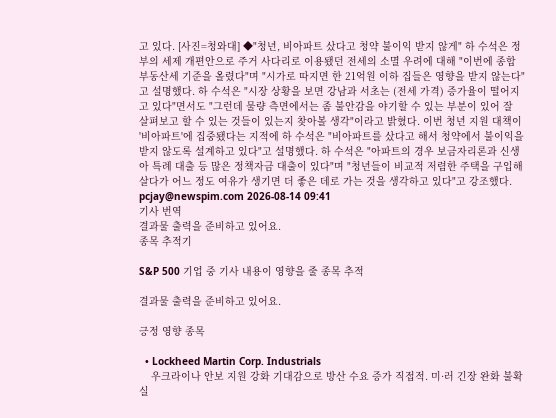고 있다. [사진=청와대] ◆"청년, 비아파트 샀다고 청약 불이익 받지 않게" 하 수석은 정부의 세제 개편안으로 주거 사다리로 이용됐던 전세의 소멸 우려에 대해 "이번에 종합부동산세 기준을 올렸다"며 "시가로 따지면 한 21억원 이하 집들은 영향을 받지 않는다"고 설명했다. 하 수석은 "시장 상황을 보면 강남과 서초는 (전세 가격) 증가율이 떨어지고 있다"면서도 "그런데 물량 측면에서는 좀 불안감을 야기할 수 있는 부분이 있어 잘 살펴보고 할 수 있는 것들이 있는지 찾아볼 생각"이라고 밝혔다. 이번 청년 지원 대책이 '비아파트'에 집중됐다는 지적에 하 수석은 "비아파트를 샀다고 해서 청약에서 불이익을 받지 않도록 설계하고 있다"고 설명했다. 하 수석은 "아파트의 경우 보금자리론과 신생아 특례 대출 등 많은 정책자금 대출이 있다"며 "청년들이 비교적 저렴한 주택을 구입해 살다가 어느 정도 여유가 생기면 더 좋은 데로 가는 것을 생각하고 있다"고 강조했다. pcjay@newspim.com 2026-08-14 09:41
기사 번역
결과물 출력을 준비하고 있어요.
종목 추적기

S&P 500 기업 중 기사 내용이 영향을 줄 종목 추적

결과물 출력을 준비하고 있어요.

긍정 영향 종목

  • Lockheed Martin Corp. Industrials
    우크라이나 안보 지원 강화 기대감으로 방산 수요 증가 직접적. 미·러 긴장 완화 불확실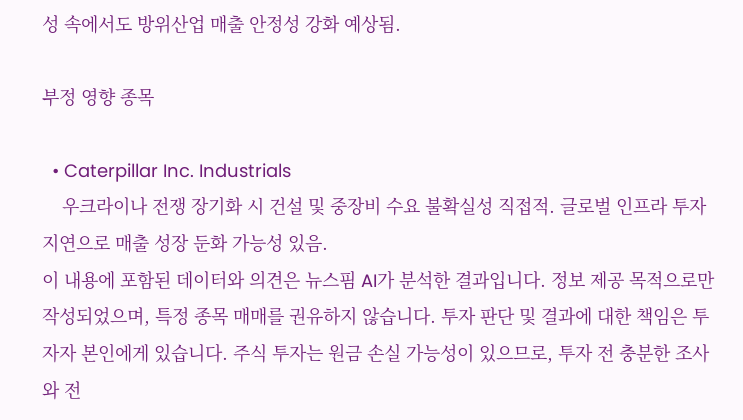성 속에서도 방위산업 매출 안정성 강화 예상됨.

부정 영향 종목

  • Caterpillar Inc. Industrials
    우크라이나 전쟁 장기화 시 건설 및 중장비 수요 불확실성 직접적. 글로벌 인프라 투자 지연으로 매출 성장 둔화 가능성 있음.
이 내용에 포함된 데이터와 의견은 뉴스핌 AI가 분석한 결과입니다. 정보 제공 목적으로만 작성되었으며, 특정 종목 매매를 권유하지 않습니다. 투자 판단 및 결과에 대한 책임은 투자자 본인에게 있습니다. 주식 투자는 원금 손실 가능성이 있으므로, 투자 전 충분한 조사와 전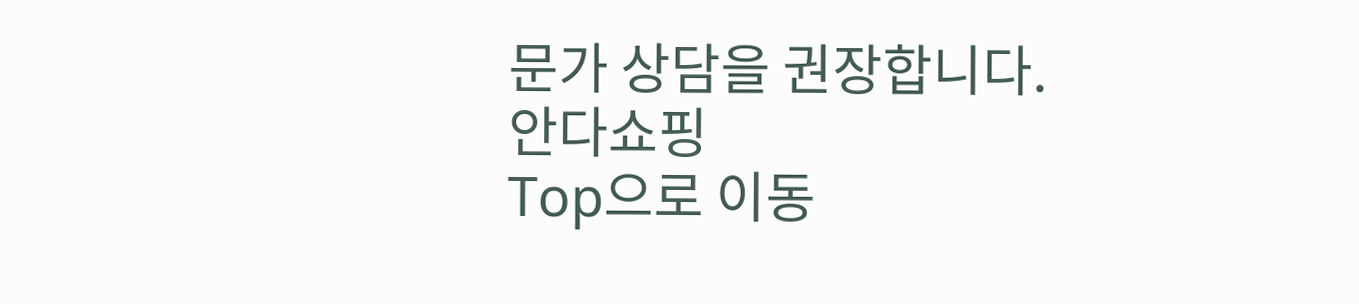문가 상담을 권장합니다.
안다쇼핑
Top으로 이동